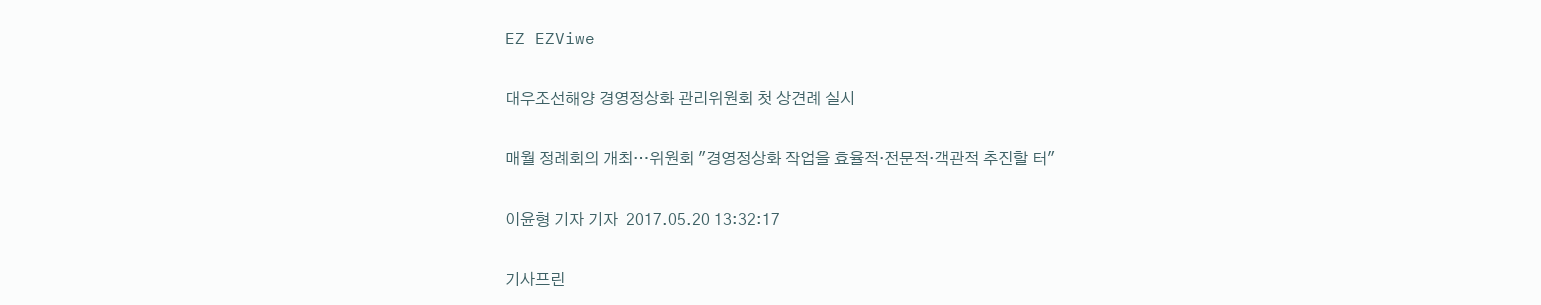EZ EZViwe

대우조선해양 경영정상화 관리위원회 첫 상견례 실시

매월 정례회의 개최…위원회 "경영정상화 작업을 효율적·전문적·객관적 추진할 터"

이윤형 기자 기자  2017.05.20 13:32:17

기사프린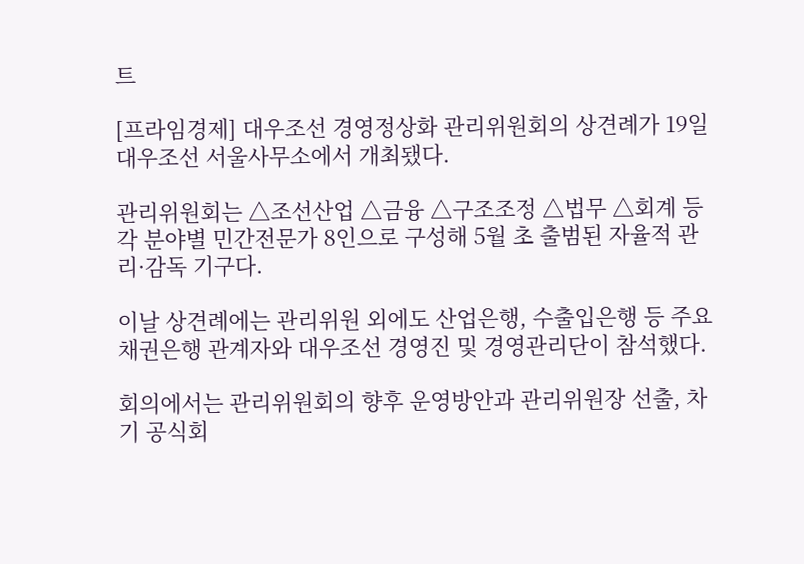트

[프라임경제] 대우조선 경영정상화 관리위원회의 상견례가 19일 대우조선 서울사무소에서 개최됐다.

관리위원회는 △조선산업 △금융 △구조조정 △법무 △회계 등 각 분야별 민간전문가 8인으로 구성해 5월 초 출범된 자율적 관리·감독 기구다.

이날 상견례에는 관리위원 외에도 산업은행, 수출입은행 등 주요 채권은행 관계자와 대우조선 경영진 및 경영관리단이 참석했다.

회의에서는 관리위원회의 향후 운영방안과 관리위원장 선출, 차기 공식회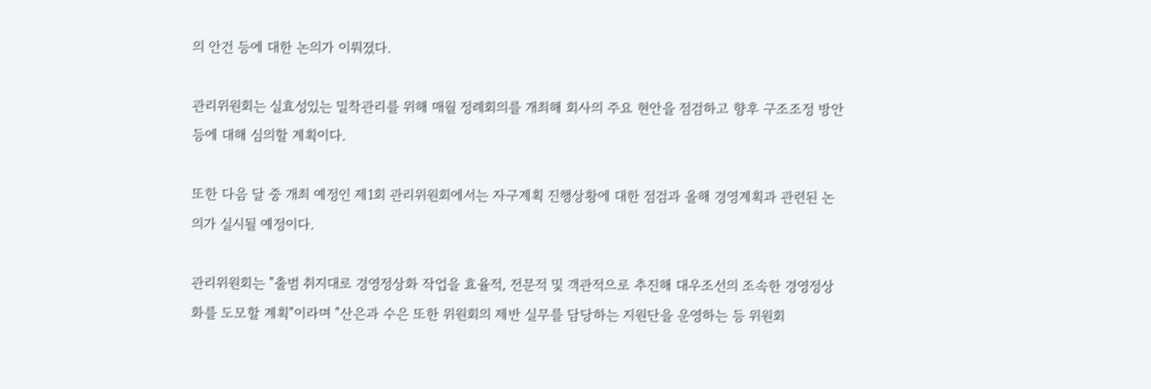의 안건 등에 대한 논의가 이뤄졌다.

관리위원회는 실효성있는 밀착관리를 위해 매월 정례회의를 개최해 회사의 주요 현안을 점검하고 향후 구조조정 방안 등에 대해 심의할 계획이다.

또한 다음 달 중 개최 예정인 제1회 관리위원회에서는 자구계획 진행상황에 대한 점검과 올해 경영계획과 관련된 논의가 실시될 예정이다.

관리위원회는 "출범 취지대로 경영정상화 작업을 효율적, 전문적 및 객관적으로 추진해 대우조선의 조속한 경영정상화를 도모할 계획"이라며 "산은과 수은 또한 위원회의 제반 실무를 담당하는 지원단을 운영하는 등 위원회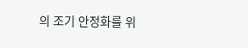의 조기 안정화를 위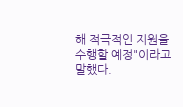해 적극적인 지원을 수행할 예정"이라고 말했다.